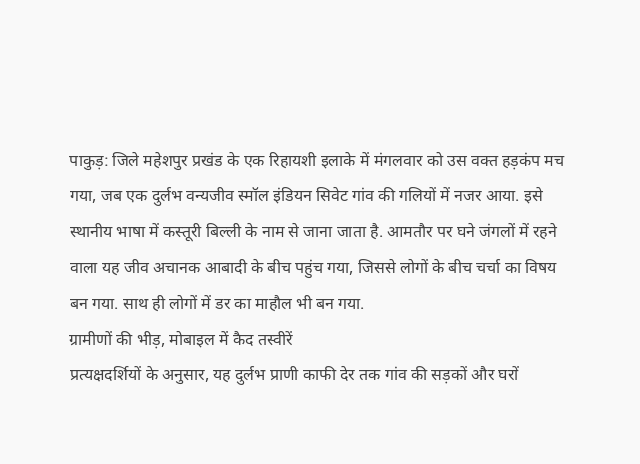पाकुड़: जिले महेशपुर प्रखंड के एक रिहायशी इलाके में मंगलवार को उस वक्त हड़कंप मच गया, जब एक दुर्लभ वन्यजीव स्मॉल इंडियन सिवेट गांव की गलियों में नजर आया. इसे स्थानीय भाषा में कस्तूरी बिल्ली के नाम से जाना जाता है. आमतौर पर घने जंगलों में रहने वाला यह जीव अचानक आबादी के बीच पहुंच गया, जिससे लोगों के बीच चर्चा का विषय बन गया. साथ ही लोगों में डर का माहौल भी बन गया.
ग्रामीणों की भीड़, मोबाइल में कैद तस्वीरें
प्रत्यक्षदर्शियों के अनुसार, यह दुर्लभ प्राणी काफी देर तक गांव की सड़कों और घरों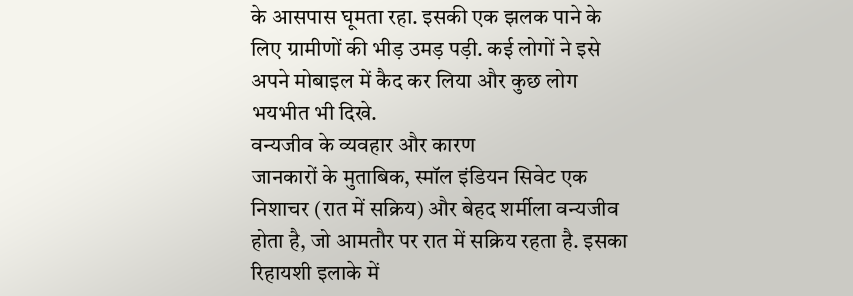के आसपास घूमता रहा. इसकी एक झलक पाने के लिए ग्रामीणों की भीड़ उमड़ पड़ी. कई लोगों ने इसे अपने मोबाइल में कैद कर लिया और कुछ लोग भयभीत भी दिखे.
वन्यजीव के व्यवहार और कारण
जानकारों के मुताबिक, स्मॉल इंडियन सिवेट एक निशाचर (रात में सक्रिय) और बेहद शर्मीला वन्यजीव होता है, जो आमतौर पर रात में सक्रिय रहता है. इसका रिहायशी इलाके में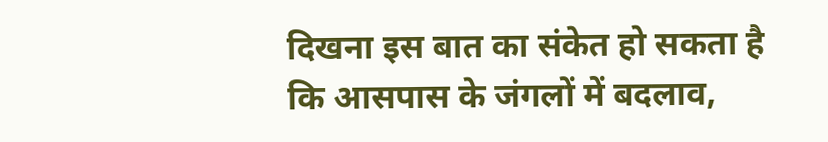दिखना इस बात का संकेत हो सकता है कि आसपास के जंगलों में बदलाव,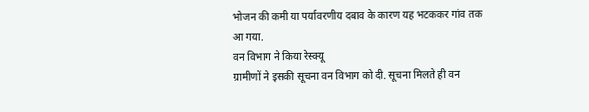भोजन की कमी या पर्यावरणीय दबाव के कारण यह भटककर गांव तक आ गया.
वन विभाग ने किया रेस्क्यू
ग्रामीणों ने इसकी सूचना वन विभाग को दी. सूचना मिलते ही वन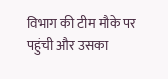विभाग की टीम मौके पर पहुंची और उसका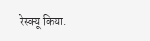रेस्क्यू किया.